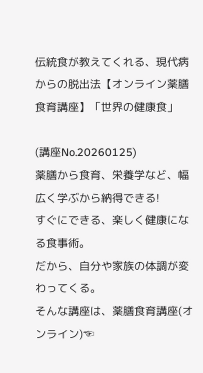伝統食が教えてくれる、現代病からの脱出法【オンライン薬膳食育講座】「世界の健康食」

(講座No.20260125)
薬膳から食育、栄養学など、幅広く学ぶから納得できる!
すぐにできる、楽しく健康になる食事術。
だから、自分や家族の体調が変わってくる。
そんな講座は、薬膳食育講座(オンライン)☜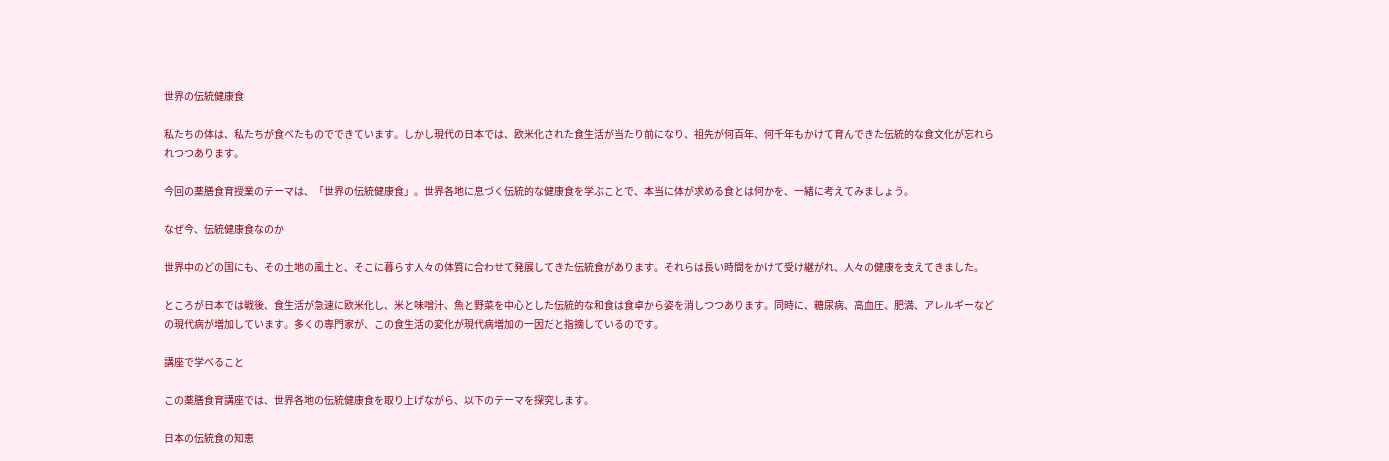世界の伝統健康食

私たちの体は、私たちが食べたものでできています。しかし現代の日本では、欧米化された食生活が当たり前になり、祖先が何百年、何千年もかけて育んできた伝統的な食文化が忘れられつつあります。

今回の薬膳食育授業のテーマは、「世界の伝統健康食」。世界各地に息づく伝統的な健康食を学ぶことで、本当に体が求める食とは何かを、一緒に考えてみましょう。

なぜ今、伝統健康食なのか

世界中のどの国にも、その土地の風土と、そこに暮らす人々の体質に合わせて発展してきた伝統食があります。それらは長い時間をかけて受け継がれ、人々の健康を支えてきました。

ところが日本では戦後、食生活が急速に欧米化し、米と味噌汁、魚と野菜を中心とした伝統的な和食は食卓から姿を消しつつあります。同時に、糖尿病、高血圧、肥満、アレルギーなどの現代病が増加しています。多くの専門家が、この食生活の変化が現代病増加の一因だと指摘しているのです。

講座で学べること

この薬膳食育講座では、世界各地の伝統健康食を取り上げながら、以下のテーマを探究します。

日本の伝統食の知恵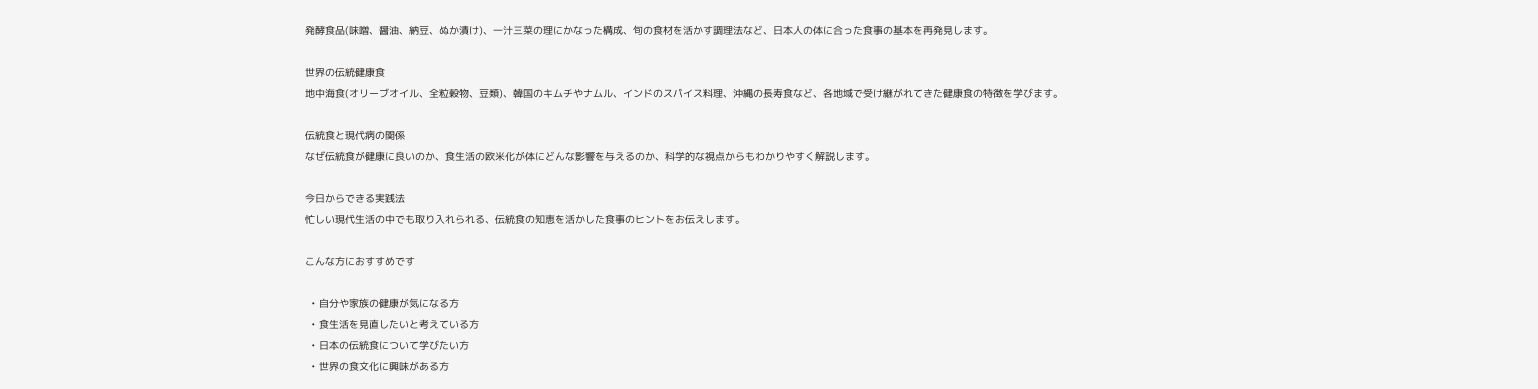発酵食品(味噌、醤油、納豆、ぬか漬け)、一汁三菜の理にかなった構成、旬の食材を活かす調理法など、日本人の体に合った食事の基本を再発見します。

世界の伝統健康食
地中海食(オリーブオイル、全粒穀物、豆類)、韓国のキムチやナムル、インドのスパイス料理、沖縄の長寿食など、各地域で受け継がれてきた健康食の特徴を学びます。

伝統食と現代病の関係
なぜ伝統食が健康に良いのか、食生活の欧米化が体にどんな影響を与えるのか、科学的な視点からもわかりやすく解説します。

今日からできる実践法
忙しい現代生活の中でも取り入れられる、伝統食の知恵を活かした食事のヒントをお伝えします。

こんな方におすすめです

  • 自分や家族の健康が気になる方
  • 食生活を見直したいと考えている方
  • 日本の伝統食について学びたい方
  • 世界の食文化に興味がある方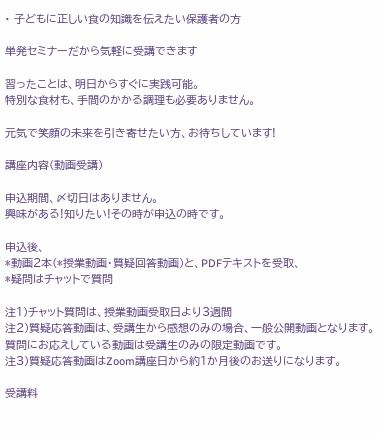• 子どもに正しい食の知識を伝えたい保護者の方

単発セミナーだから気軽に受講できます

習ったことは、明日からすぐに実践可能。
特別な食材も、手間のかかる調理も必要ありません。

元気で笑顔の未来を引き寄せたい方、お待ちしています!

講座内容(動画受講)

申込期間、〆切日はありません。
興味がある!知りたい!その時が申込の時です。

申込後、
*動画2本(*授業動画・質疑回答動画)と、PDFテキストを受取、
*疑問はチャットで質問

注1)チャット質問は、授業動画受取日より3週間
注2)質疑応答動画は、受講生から感想のみの場合、一般公開動画となります。質問にお応えしている動画は受講生のみの限定動画です。
注3)質疑応答動画はZoom講座日から約1か月後のお送りになります。

受講料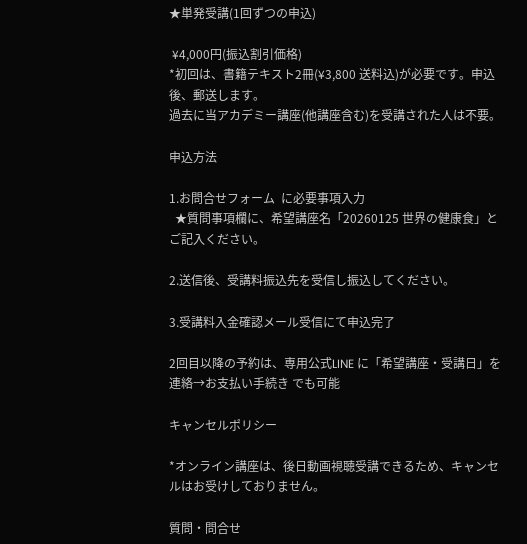★単発受講(1回ずつの申込)

 ¥4,000円(振込割引価格)
*初回は、書籍テキスト2冊(¥3,800 送料込)が必要です。申込後、郵送します。
過去に当アカデミー講座(他講座含む)を受講された人は不要。

申込方法

1.お問合せフォーム  に必要事項入力
  ★質問事項欄に、希望講座名「20260125 世界の健康食」とご記入ください。

2.送信後、受講料振込先を受信し振込してください。

3.受講料入金確認メール受信にて申込完了

2回目以降の予約は、専用公式LINE に「希望講座・受講日」を連絡→お支払い手続き でも可能

キャンセルポリシー

*オンライン講座は、後日動画視聴受講できるため、キャンセルはお受けしておりません。

質問・問合せ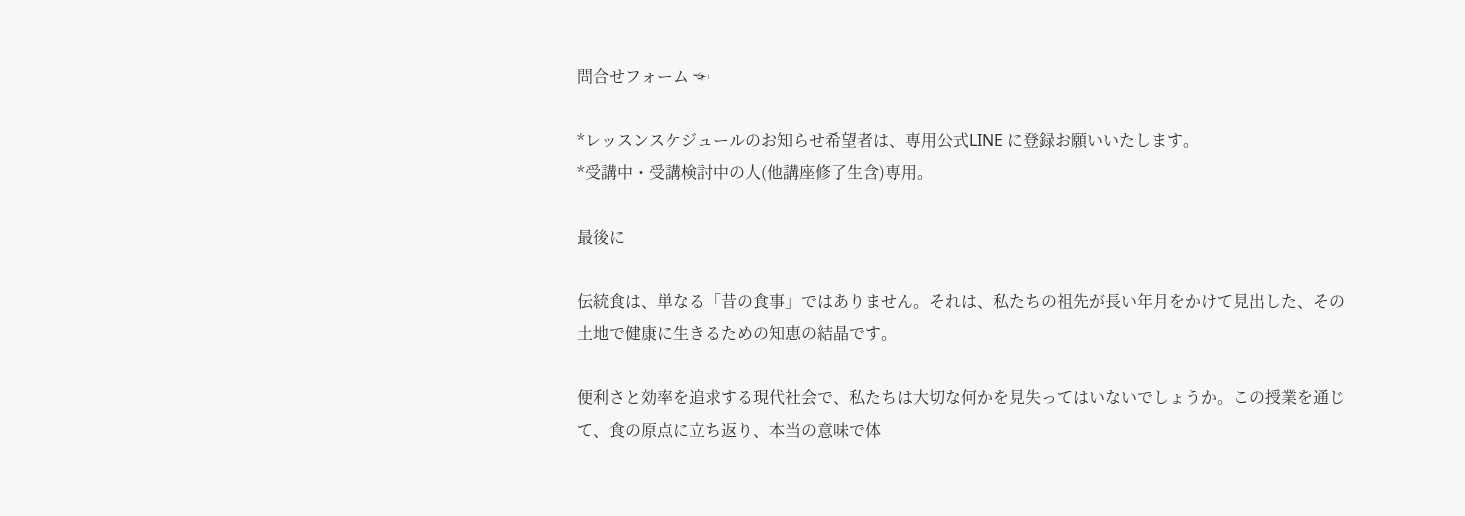問合せフォーム ☜

*レッスンスケジュールのお知らせ希望者は、専用公式LINE に登録お願いいたします。
*受講中・受講検討中の人(他講座修了生含)専用。

最後に

伝統食は、単なる「昔の食事」ではありません。それは、私たちの祖先が長い年月をかけて見出した、その土地で健康に生きるための知恵の結晶です。

便利さと効率を追求する現代社会で、私たちは大切な何かを見失ってはいないでしょうか。この授業を通じて、食の原点に立ち返り、本当の意味で体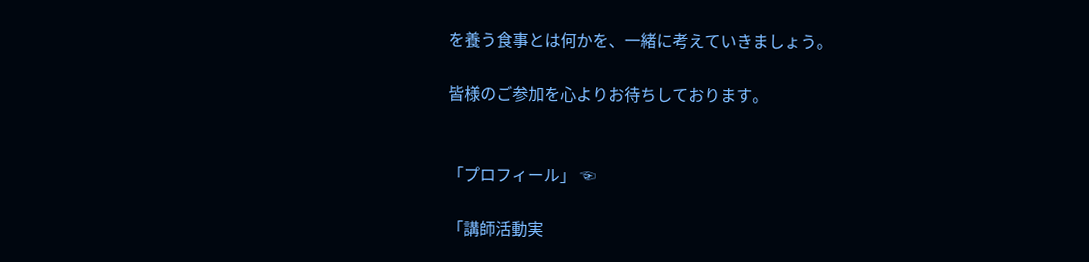を養う食事とは何かを、一緒に考えていきましょう。

皆様のご参加を心よりお待ちしております。


「プロフィール」 ☜

「講師活動実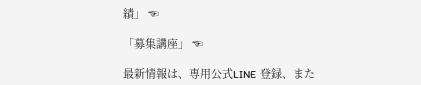績」 ☜

「募集講座」 ☜

最新情報は、専用公式LINE  登録、また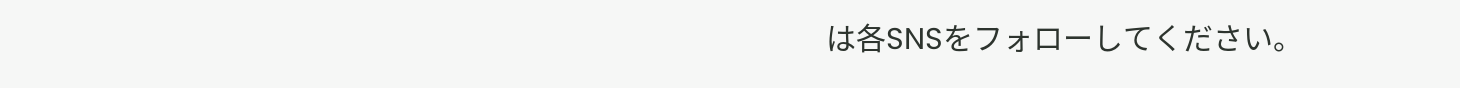は各SNSをフォローしてください。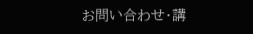お問い合わせ・講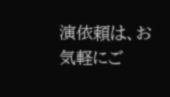演依頼は、お気軽にご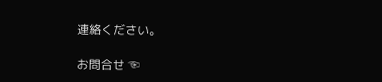連絡ください。

お問合せ ☜